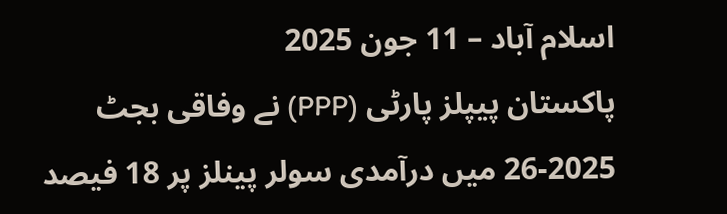اسلام آباد – 11 جون 2025
پاکستان پیپلز پارٹی (PPP) نے وفاقی بجٹ 2025-26 میں درآمدی سولر پینلز پر 18 فیصد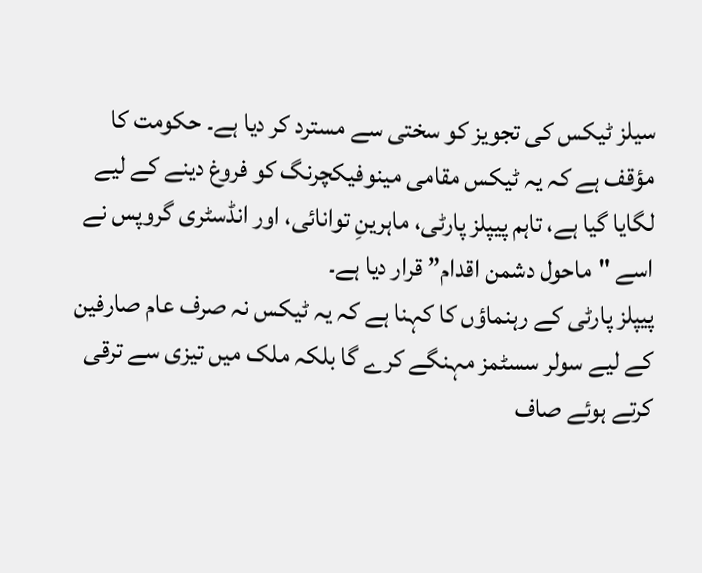سیلز ٹیکس کی تجویز کو سختی سے مسترد کر دیا ہے۔ حکومت کا مؤقف ہے کہ یہ ٹیکس مقامی مینوفیکچرنگ کو فروغ دینے کے لیے لگایا گیا ہے، تاہم پیپلز پارٹی، ماہرینِ توانائی، اور انڈسٹری گروپس نے اسے "ماحول دشمن اقدام” قرار دیا ہے۔
پیپلز پارٹی کے رہنماؤں کا کہنا ہے کہ یہ ٹیکس نہ صرف عام صارفین کے لیے سولر سسٹمز مہنگے کرے گا بلکہ ملک میں تیزی سے ترقی کرتے ہوئے صاف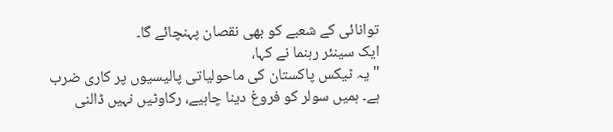توانائی کے شعبے کو بھی نقصان پہنچائے گا۔
ایک سینئر رہنما نے کہا،
"یہ ٹیکس پاکستان کی ماحولیاتی پالیسیوں پر کاری ضرب ہے۔ ہمیں سولر کو فروغ دینا چاہیے، رکاوٹیں نہیں ڈالنی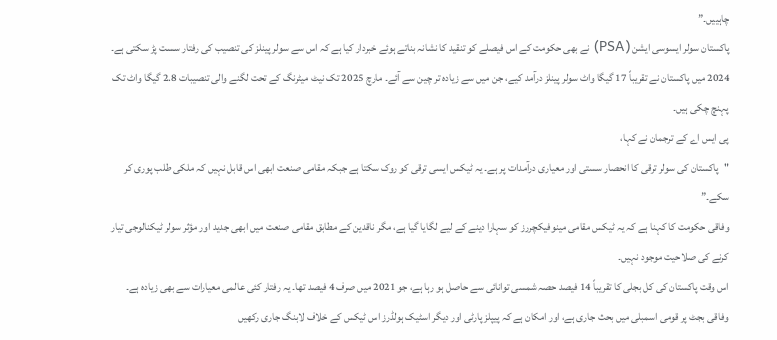چاہییں۔”
پاکستان سولر ایسوسی ایشن (PSA) نے بھی حکومت کے اس فیصلے کو تنقید کا نشانہ بناتے ہوئے خبردار کیا ہے کہ اس سے سولر پینلز کی تنصیب کی رفتار سست پڑ سکتی ہے۔ 2024 میں پاکستان نے تقریباً 17 گیگا واٹ سولر پینلز درآمد کیے، جن میں سے زیادہ تر چین سے آئے۔ مارچ 2025 تک نیٹ میٹرنگ کے تحت لگنے والی تنصیبات 2.8 گیگا واٹ تک پہنچ چکی ہیں۔
پی ایس اے کے ترجمان نے کہا،
"پاکستان کی سولر ترقی کا انحصار سستی اور معیاری درآمدات پر ہے۔ یہ ٹیکس ایسی ترقی کو روک سکتا ہے جبکہ مقامی صنعت ابھی اس قابل نہیں کہ ملکی طلب پوری کر سکے۔”
وفاقی حکومت کا کہنا ہے کہ یہ ٹیکس مقامی مینوفیکچررز کو سہارا دینے کے لیے لگایا گیا ہے، مگر ناقدین کے مطابق مقامی صنعت میں ابھی جدید اور مؤثر سولر ٹیکنالوجی تیار کرنے کی صلاحیت موجود نہیں۔
اس وقت پاکستان کی کل بجلی کا تقریباً 14 فیصد حصہ شمسی توانائی سے حاصل ہو رہا ہے، جو 2021 میں صرف 4 فیصد تھا۔ یہ رفتار کئی عالمی معیارات سے بھی زیادہ ہے۔
وفاقی بجٹ پر قومی اسمبلی میں بحث جاری ہے، اور امکان ہے کہ پیپلز پارٹی اور دیگر اسٹیک ہولڈرز اس ٹیکس کے خلاف لابنگ جاری رکھیں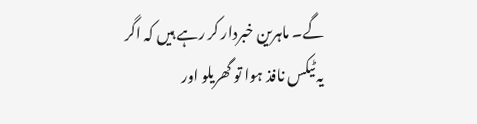گے۔ ماہرین خبردار کر رہے ہیں کہ اگر یہ ٹیکس نافذ ہوا تو گھریلو اور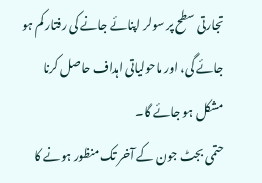تجارتی سطح پر سولر اپنائے جانے کی رفتار کم ہو جائے گی، اور ماحولیاتی اہداف حاصل کرنا مشکل ہو جائے گا۔
حتمی بجٹ جون کے آخر تک منظور ہونے کا